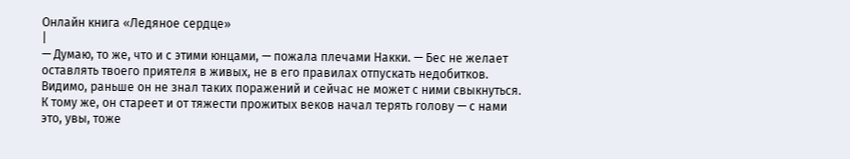Онлайн книга «Ледяное сердце»
|
— Думаю, то же, что и с этими юнцами, — пожала плечами Накки. — Бес не желает оставлять твоего приятеля в живых, не в его правилах отпускать недобитков. Видимо, раньше он не знал таких поражений и сейчас не может с ними свыкнуться. К тому же, он стареет и от тяжести прожитых веков начал терять голову — с нами это, увы, тоже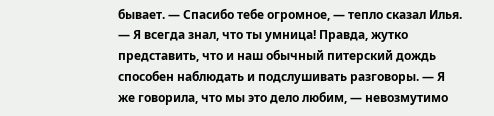бывает. — Спасибо тебе огромное, — тепло сказал Илья. — Я всегда знал, что ты умница! Правда, жутко представить, что и наш обычный питерский дождь способен наблюдать и подслушивать разговоры. — Я же говорила, что мы это дело любим, — невозмутимо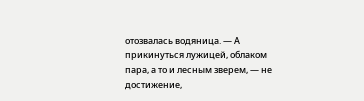отозвалась водяница. — А прикинуться лужицей, облаком пара, а то и лесным зверем, — не достижение,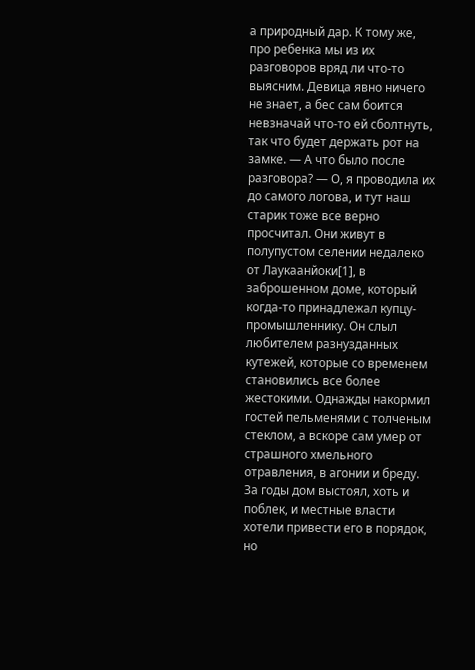а природный дар. К тому же, про ребенка мы из их разговоров вряд ли что-то выясним. Девица явно ничего не знает, а бес сам боится невзначай что-то ей сболтнуть, так что будет держать рот на замке. — А что было после разговора? — О, я проводила их до самого логова, и тут наш старик тоже все верно просчитал. Они живут в полупустом селении недалеко от Лаукаанйоки[1], в заброшенном доме, который когда-то принадлежал купцу-промышленнику. Он слыл любителем разнузданных кутежей, которые со временем становились все более жестокими. Однажды накормил гостей пельменями с толченым стеклом, а вскоре сам умер от страшного хмельного отравления, в агонии и бреду. За годы дом выстоял, хоть и поблек, и местные власти хотели привести его в порядок, но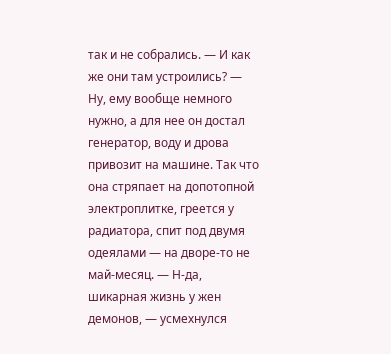так и не собрались. — И как же они там устроились? — Ну, ему вообще немного нужно, а для нее он достал генератор, воду и дрова привозит на машине. Так что она стряпает на допотопной электроплитке, греется у радиатора, спит под двумя одеялами — на дворе-то не май-месяц. — Н-да, шикарная жизнь у жен демонов, — усмехнулся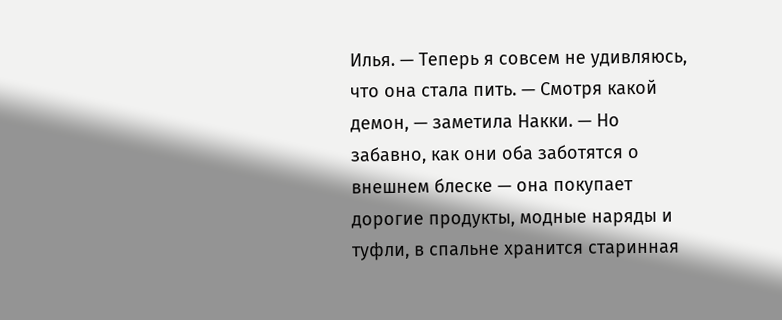Илья. — Теперь я совсем не удивляюсь, что она стала пить. — Смотря какой демон, — заметила Накки. — Но забавно, как они оба заботятся о внешнем блеске — она покупает дорогие продукты, модные наряды и туфли, в спальне хранится старинная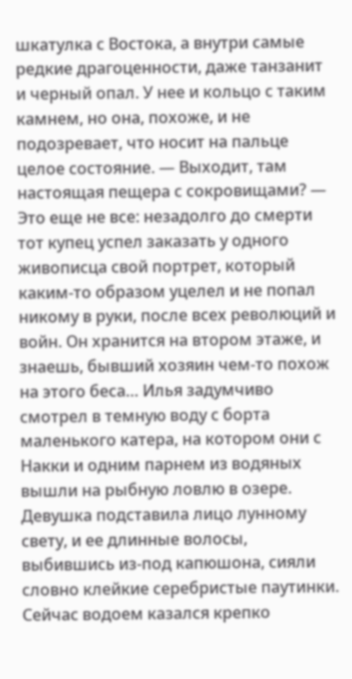шкатулка с Востока, а внутри самые редкие драгоценности, даже танзанит и черный опал. У нее и кольцо с таким камнем, но она, похоже, и не подозревает, что носит на пальце целое состояние. — Выходит, там настоящая пещера с сокровищами? — Это еще не все: незадолго до смерти тот купец успел заказать у одного живописца свой портрет, который каким-то образом уцелел и не попал никому в руки, после всех революций и войн. Он хранится на втором этаже, и знаешь, бывший хозяин чем-то похож на этого беса… Илья задумчиво смотрел в темную воду с борта маленького катера, на котором они с Накки и одним парнем из водяных вышли на рыбную ловлю в озере. Девушка подставила лицо лунному свету, и ее длинные волосы, выбившись из-под капюшона, сияли словно клейкие серебристые паутинки. Сейчас водоем казался крепко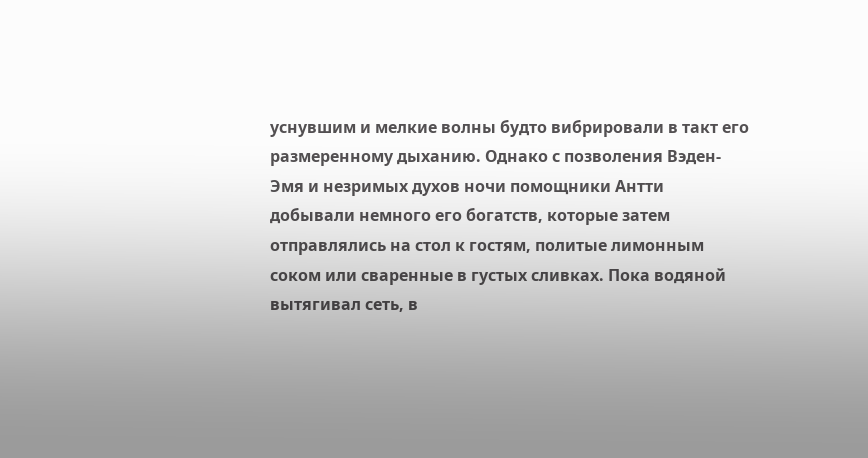уснувшим и мелкие волны будто вибрировали в такт его размеренному дыханию. Однако с позволения Вэден-Эмя и незримых духов ночи помощники Антти добывали немного его богатств, которые затем отправлялись на стол к гостям, политые лимонным соком или сваренные в густых сливках. Пока водяной вытягивал сеть, в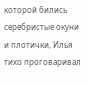которой бились серебристые окуни и плотички, Илья тихо проговаривал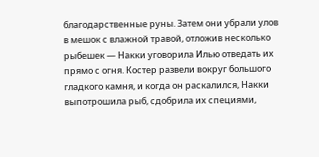благодарственные руны. Затем они убрали улов в мешок с влажной травой, отложив несколько рыбешек — Накки уговорила Илью отведать их прямо с огня. Костер развели вокруг большого гладкого камня, и когда он раскалился, Накки выпотрошила рыб, сдобрила их специями,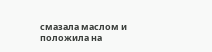смазала маслом и положила на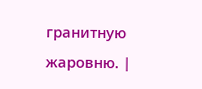гранитную жаровню. |